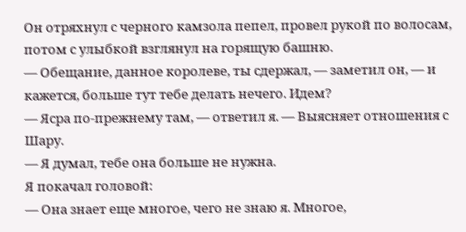Он отряхнул с черного камзола пепел, провел рукой по волосам, потом с улыбкой взглянул на горящую башню.
— Обещание, данное королеве, ты сдержал, — заметил он, — и кажется, больше тут тебе делать нечего. Идем?
— Ясра по-прежнему там, — ответил я. — Выясняет отношения с Шару.
— Я думал, тебе она больше не нужна.
Я покачал головой:
— Она знает еще многое, чего не знаю я. Многое,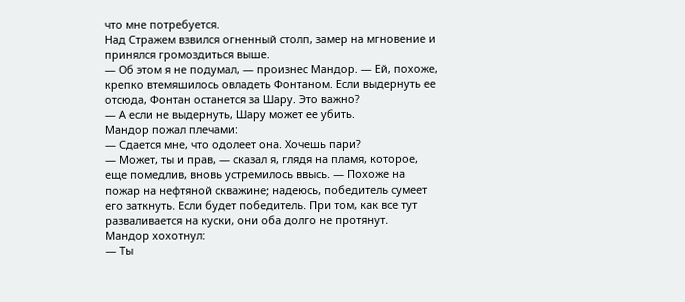что мне потребуется.
Над Стражем взвился огненный столп, замер на мгновение и принялся громоздиться выше.
— Об этом я не подумал, — произнес Мандор. — Ей, похоже, крепко втемяшилось овладеть Фонтаном. Если выдернуть ее отсюда, Фонтан останется за Шару. Это важно?
— А если не выдернуть, Шару может ее убить.
Мандор пожал плечами:
— Сдается мне, что одолеет она. Хочешь пари?
— Может, ты и прав, — сказал я, глядя на пламя, которое, еще помедлив, вновь устремилось ввысь. — Похоже на пожар на нефтяной скважине; надеюсь, победитель сумеет его заткнуть. Если будет победитель. При том, как все тут разваливается на куски, они оба долго не протянут.
Мандор хохотнул:
— Ты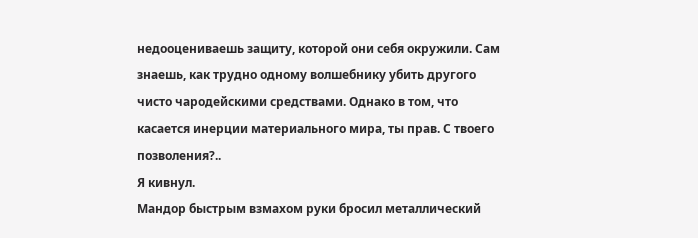недооцениваешь защиту, которой они себя окружили. Сам знаешь, как трудно одному волшебнику убить другого чисто чародейскими средствами. Однако в том, что касается инерции материального мира, ты прав. С твоего позволения?..
Я кивнул.
Мандор быстрым взмахом руки бросил металлический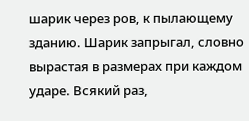шарик через ров, к пылающему зданию. Шарик запрыгал, словно вырастая в размерах при каждом ударе. Всякий раз,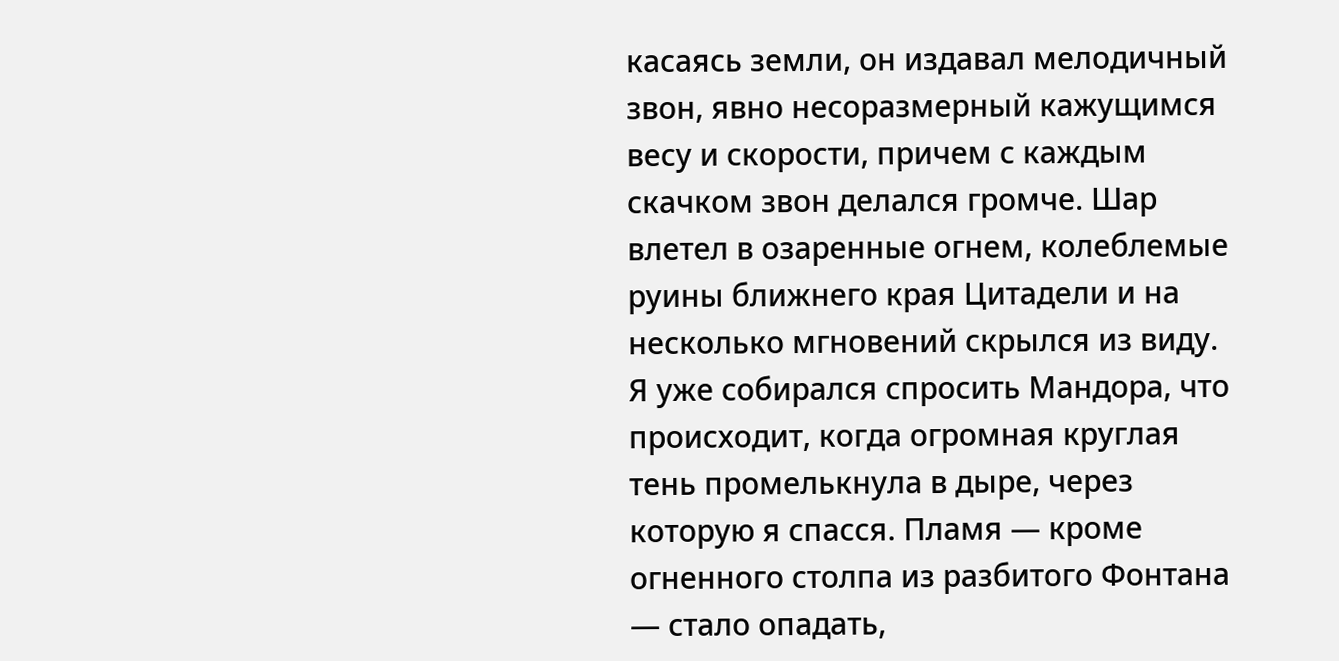касаясь земли, он издавал мелодичный звон, явно несоразмерный кажущимся весу и скорости, причем с каждым скачком звон делался громче. Шар влетел в озаренные огнем, колеблемые руины ближнего края Цитадели и на несколько мгновений скрылся из виду.
Я уже собирался спросить Мандора, что происходит, когда огромная круглая тень промелькнула в дыре, через которую я спасся. Пламя — кроме огненного столпа из разбитого Фонтана — стало опадать,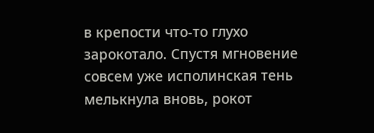в крепости что-то глухо зарокотало. Спустя мгновение совсем уже исполинская тень мелькнула вновь, рокот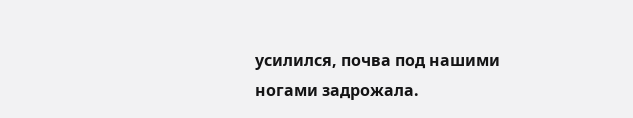усилился, почва под нашими ногами задрожала.